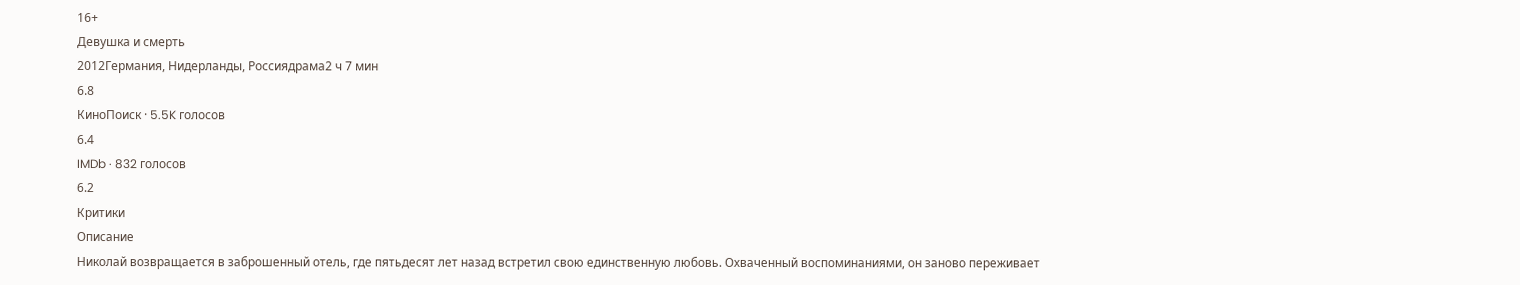16+
Девушка и смерть
2012Германия, Нидерланды, Россиядрама2 ч 7 мин
6.8
КиноПоиск · 5.5K голосов
6.4
IMDb · 832 голосов
6.2
Критики
Описание
Николай возвращается в заброшенный отель, где пятьдесят лет назад встретил свою единственную любовь. Охваченный воспоминаниями, он заново переживает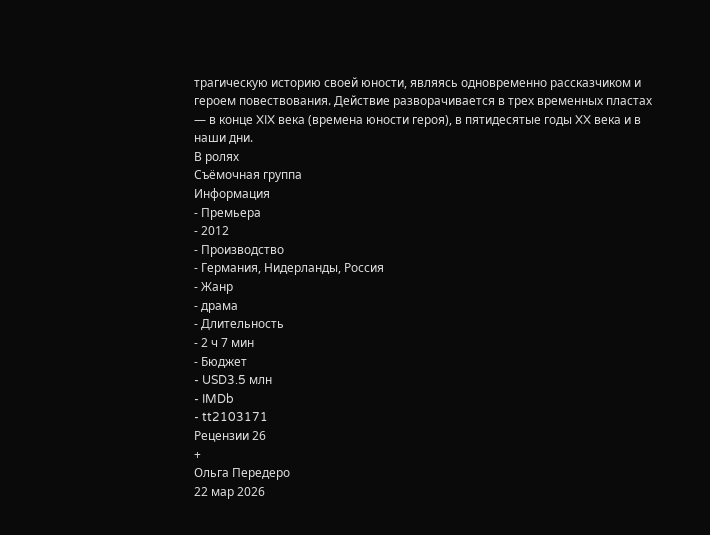трагическую историю своей юности, являясь одновременно рассказчиком и героем повествования. Действие разворачивается в трех временных пластах — в конце XIX века (времена юности героя), в пятидесятые годы XX века и в наши дни.
В ролях
Съёмочная группа
Информация
- Премьера
- 2012
- Производство
- Германия, Нидерланды, Россия
- Жанр
- драма
- Длительность
- 2 ч 7 мин
- Бюджет
- USD3.5 млн
- IMDb
- tt2103171
Рецензии 26
+
Ольга Передеро
22 мар 2026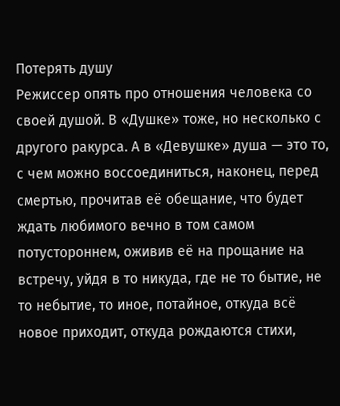Потерять душу
Режиссер опять про отношения человека со своей душой. В «Душке» тоже, но несколько с другого ракурса. А в «Девушке» душа — это то, с чем можно воссоединиться, наконец, перед смертью, прочитав её обещание, что будет ждать любимого вечно в том самом потустороннем, оживив её на прощание на встречу, уйдя в то никуда, где не то бытие, не то небытие, то иное, потайное, откуда всё новое приходит, откуда рождаются стихи,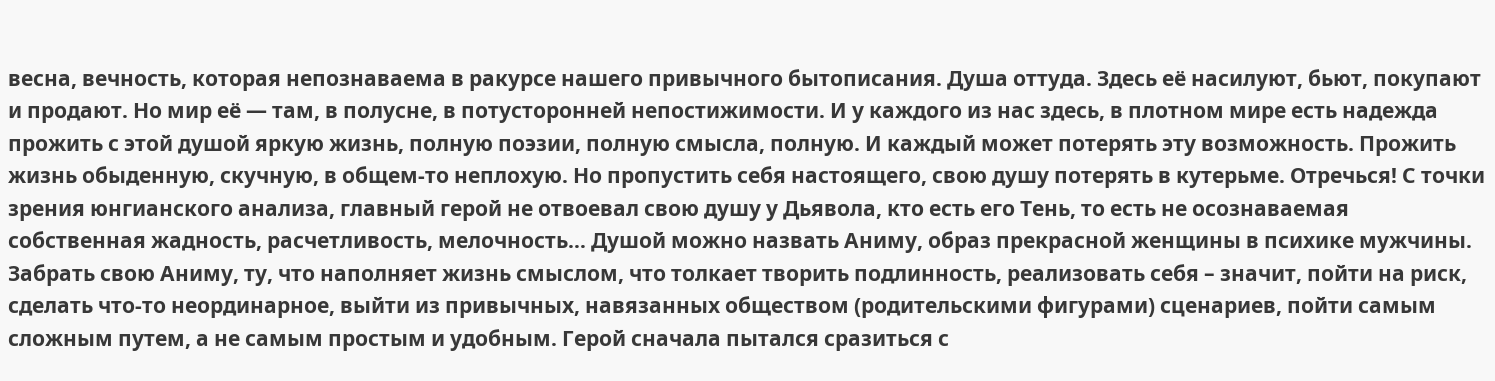весна, вечность, которая непознаваема в ракурсе нашего привычного бытописания. Душа оттуда. Здесь её насилуют, бьют, покупают и продают. Но мир её — там, в полусне, в потусторонней непостижимости. И у каждого из нас здесь, в плотном мире есть надежда прожить с этой душой яркую жизнь, полную поэзии, полную смысла, полную. И каждый может потерять эту возможность. Прожить жизнь обыденную, скучную, в общем-то неплохую. Но пропустить себя настоящего, свою душу потерять в кутерьме. Отречься! С точки зрения юнгианского анализа, главный герой не отвоевал свою душу у Дьявола, кто есть его Тень, то есть не осознаваемая собственная жадность, расчетливость, мелочность… Душой можно назвать Аниму, образ прекрасной женщины в психике мужчины. Забрать свою Аниму, ту, что наполняет жизнь смыслом, что толкает творить подлинность, реализовать себя – значит, пойти на риск, сделать что-то неординарное, выйти из привычных, навязанных обществом (родительскими фигурами) сценариев, пойти самым сложным путем, а не самым простым и удобным. Герой сначала пытался сразиться с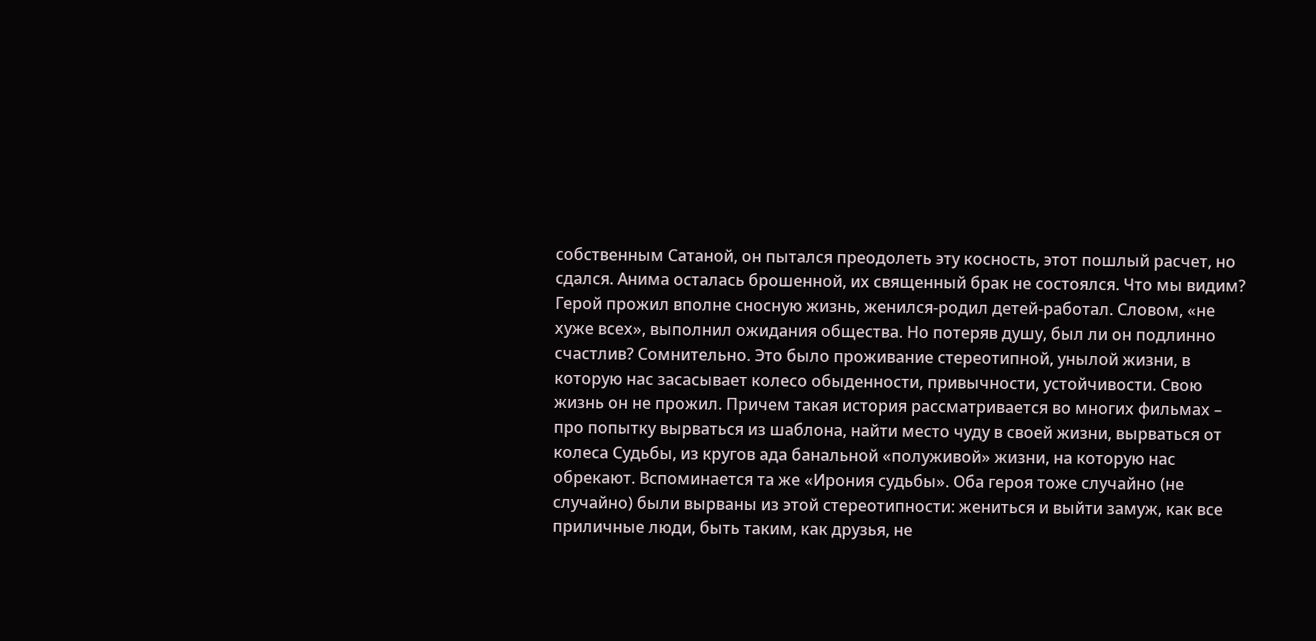собственным Сатаной, он пытался преодолеть эту косность, этот пошлый расчет, но сдался. Анима осталась брошенной, их священный брак не состоялся. Что мы видим? Герой прожил вполне сносную жизнь, женился-родил детей-работал. Словом, «не хуже всех», выполнил ожидания общества. Но потеряв душу, был ли он подлинно счастлив? Сомнительно. Это было проживание стереотипной, унылой жизни, в которую нас засасывает колесо обыденности, привычности, устойчивости. Свою жизнь он не прожил. Причем такая история рассматривается во многих фильмах – про попытку вырваться из шаблона, найти место чуду в своей жизни, вырваться от колеса Судьбы, из кругов ада банальной «полуживой» жизни, на которую нас обрекают. Вспоминается та же «Ирония судьбы». Оба героя тоже случайно (не случайно) были вырваны из этой стереотипности: жениться и выйти замуж, как все приличные люди, быть таким, как друзья, не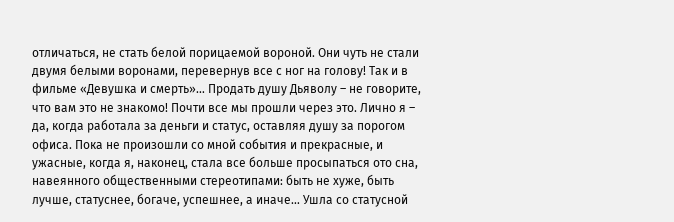отличаться, не стать белой порицаемой вороной. Они чуть не стали двумя белыми воронами, перевернув все с ног на голову! Так и в фильме «Девушка и смерть»… Продать душу Дьяволу – не говорите, что вам это не знакомо! Почти все мы прошли через это. Лично я – да, когда работала за деньги и статус, оставляя душу за порогом офиса. Пока не произошли со мной события и прекрасные, и ужасные, когда я, наконец, стала все больше просыпаться ото сна, навеянного общественными стереотипами: быть не хуже, быть лучше, статуснее, богаче, успешнее, а иначе… Ушла со статусной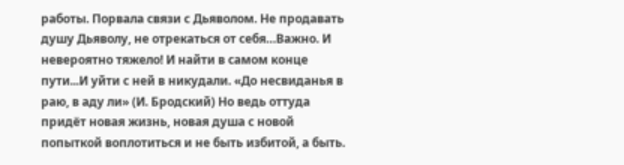работы. Порвала связи с Дьяволом. Не продавать душу Дьяволу, не отрекаться от себя…Важно. И невероятно тяжело! И найти в самом конце пути...И уйти с ней в никудали. «До несвиданья в раю, в аду ли» (И. Бродский) Но ведь оттуда придёт новая жизнь, новая душа с новой попыткой воплотиться и не быть избитой, а быть.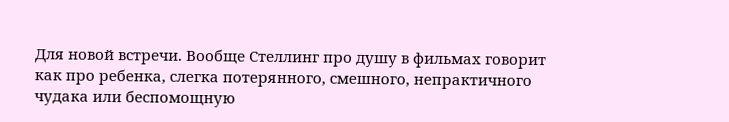Для новой встречи. Вообще Стеллинг про душу в фильмах говорит как про ребенка, слегка потерянного, смешного, непрактичного чудака или беспомощную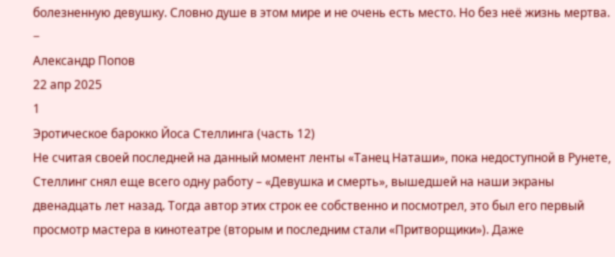болезненную девушку. Словно душе в этом мире и не очень есть место. Но без неё жизнь мертва.
−
Александр Попов
22 апр 2025
1
Эротическое барокко Йоса Стеллинга (часть 12)
Не считая своей последней на данный момент ленты «Танец Наташи», пока недоступной в Рунете, Стеллинг снял еще всего одну работу – «Девушка и смерть», вышедшей на наши экраны двенадцать лет назад. Тогда автор этих строк ее собственно и посмотрел, это был его первый просмотр мастера в кинотеатре (вторым и последним стали «Притворщики»). Даже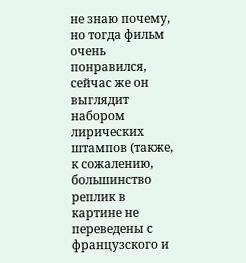не знаю почему, но тогда фильм очень понравился, сейчас же он выглядит набором лирических штампов (также, к сожалению, большинство реплик в картине не переведены с французского и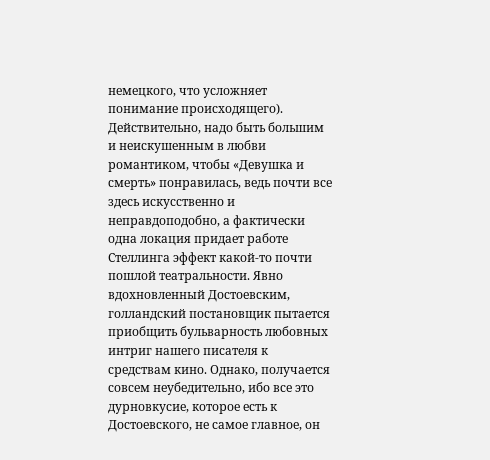немецкого, что усложняет понимание происходящего). Действительно, надо быть большим и неискушенным в любви романтиком, чтобы «Девушка и смерть» понравилась, ведь почти все здесь искусственно и неправдоподобно, а фактически одна локация придает работе Стеллинга эффект какой-то почти пошлой театральности. Явно вдохновленный Достоевским, голландский постановщик пытается приобщить бульварность любовных интриг нашего писателя к средствам кино. Однако, получается совсем неубедительно, ибо все это дурновкусие, которое есть к Достоевского, не самое главное, он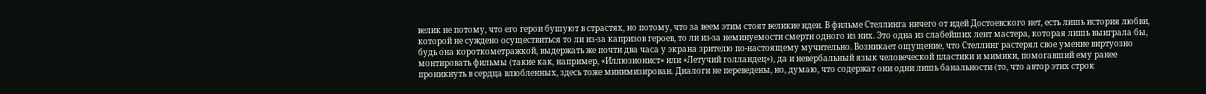велик не потому, что его герои бушуют в страстях, но потому, что за веем этим стоят великие идеи. В фильме Стеллинга ничего от идей Достоевского нет, есть лишь история любви, которой не суждено осуществиться то ли из-за капризов героев, то ли из-за неминуемости смерти одного из них. Это одна из слабейших лент мастера, которая лишь выиграла бы, будь она короткометражкой, выдержать же почти два часа у экрана зрителю по-настоящему мучительно. Возникает ощущение, что Стеллинг растерял свое умение виртуозно монтировать фильмы (такие как, например, «Иллюзионист» или «Летучий голландец»), да и невербальный язык человеческой пластики и мимики, помогавший ему ранее проникнуть в сердца влюбленных, здесь тоже минимизирован. Диалоги не переведены, но, думаю, что содержат они одни лишь банальности (то, что автор этих строк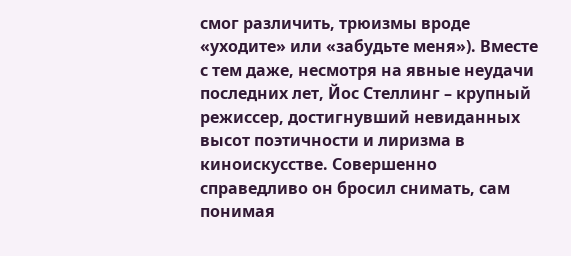смог различить, трюизмы вроде «уходите» или «забудьте меня»). Вместе с тем даже, несмотря на явные неудачи последних лет, Йос Стеллинг – крупный режиссер, достигнувший невиданных высот поэтичности и лиризма в киноискусстве. Совершенно справедливо он бросил снимать, сам понимая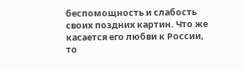беспомощность и слабость своих поздних картин. Что же касается его любви к России, то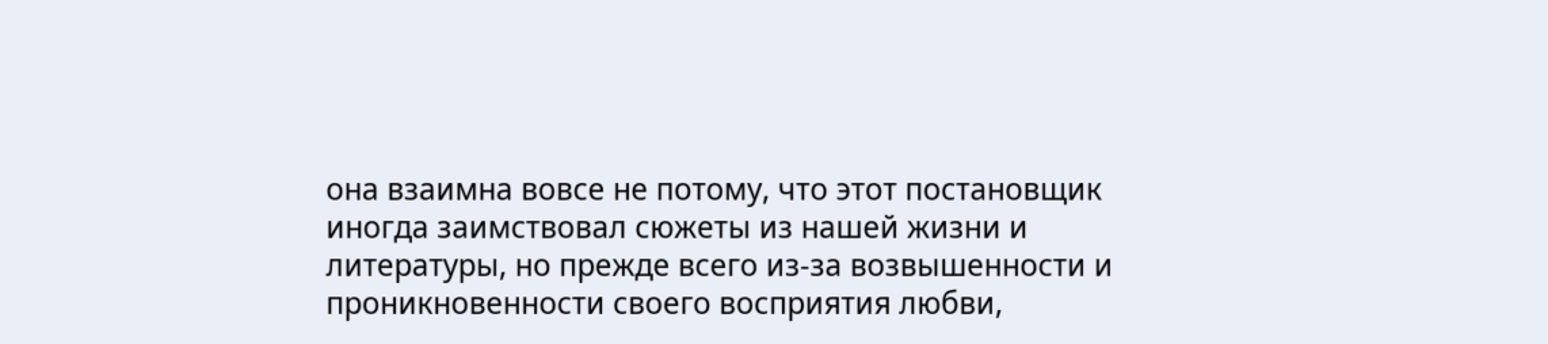она взаимна вовсе не потому, что этот постановщик иногда заимствовал сюжеты из нашей жизни и литературы, но прежде всего из-за возвышенности и проникновенности своего восприятия любви,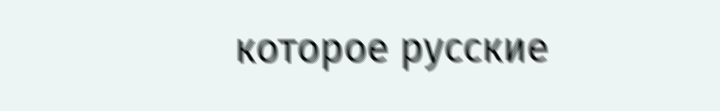которое русские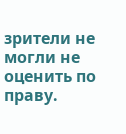зрители не могли не оценить по праву.